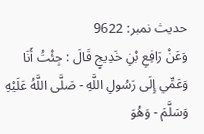حدیث نمبر: 9622
وَعَنْ رَافِعِ بْنِ خَدِيجٍ قَالَ : جِئْتُ أَنَا وَعَمِّي إِلَى رَسُولِ اللَّهِ - صَلَّى اللَّهُ عَلَيْهِ وَسَلَّمَ - وَهُوَ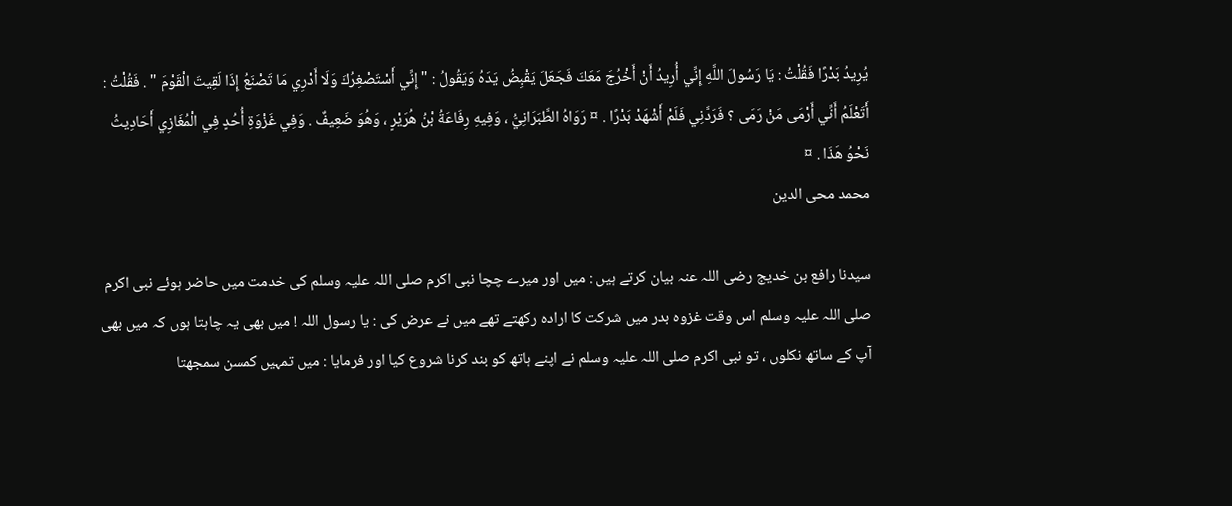يُرِيدُ بَدْرًا فَقُلْتُ : يَا رَسُولَ اللَّهِ إِنِّي أُرِيدُ أَنْ أَخْرُجَ مَعَكَ فَجَعَلَ يَقْبِضُ يَدَهُ وَيَقُولُ : " إِنِّي أَسْتَصْغِرُكَ وَلَا أَدْرِي مَا تَصْنَعُ إِذَا لَقِيتَ الْقَوْمَ " . فَقُلْتُ : أَتَعْلَمُ أَنِّي أَرْمَى مَنْ رَمَى ؟ فَرَدَّنِي فَلَمْ أَشْهَدْ بَدْرًا . ¤ رَوَاهُ الطَّبَرَانِيُّ ، وَفِيهِ رِفَاعَةُ بْنُ هُرَيْرٍ ، وَهُوَ ضَعِيفٌ . وَفِي غَزْوَةِ أُحُدٍ فِي الْمُغَازِي أَحَادِيثُ نَحْوُ هَذَا . ¤
محمد محی الدین

سیدنا رافع بن خدیج رضی اللہ عنہ بیان کرتے ہیں : میں اور میرے چچا نبی اکرم صلی اللہ علیہ وسلم کی خدمت میں حاضر ہوئے نبی اکرم صلی اللہ علیہ وسلم اس وقت غزوہ بدر میں شرکت کا ارادہ رکھتے تھے میں نے عرض کی : یا رسول اللہ ! میں بھی یہ چاہتا ہوں کہ میں بھی آپ کے ساتھ نکلوں ، تو نبی اکرم صلی اللہ علیہ وسلم نے اپنے ہاتھ کو بند کرنا شروع کیا اور فرمایا : میں تمہیں کمسن سمجھتا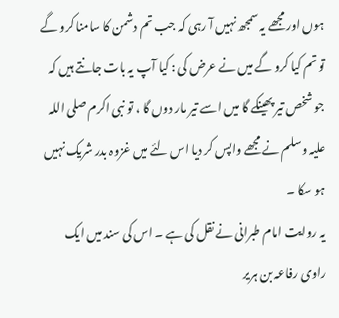ہوں اور مجھے یہ سمجھ نہیں آ رہی کہ جب تم دشمن کا سامنا کرو گے تو تم کیا کرو گے میں نے عرض کی : کیا آپ یہ بات جانتے ہیں کہ جو شخص تیر پھینکے گا میں اسے تیر مار دوں گا ، تو نبی اکرم صلی اللہ علیہ وسلم نے مجھے واپس کر دیا اس لئے میں غزوہ بدر شریک نہیں ہو سکا ۔
یہ روایت امام طبرانی نے نقل کی ہے ۔ اس کی سند میں ایک راوی رفاعہ بن ہریر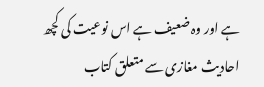ہے اور وہ ضعیف ہے اس نوعیت کی کچھ احادیث مغازی سے متعلق کتاب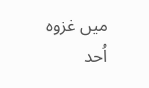میں غزوہ اُحد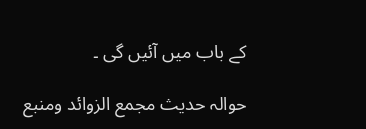کے باب میں آئیں گی ۔

حوالہ حدیث مجمع الزوائد ومنبع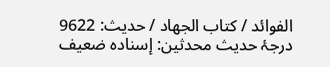الفوائد / كتاب الجهاد / حدیث: 9622
درجۂ حدیث محدثین: إسنادہ ضعیف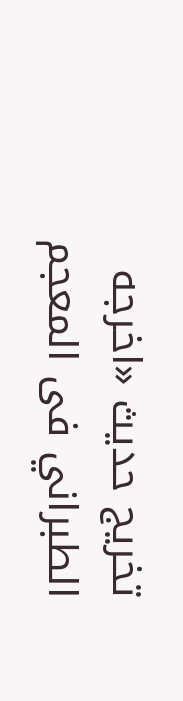تخریج حدیث «اخرجه الطبراني فى المعجم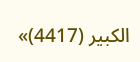الكبير (4417)»